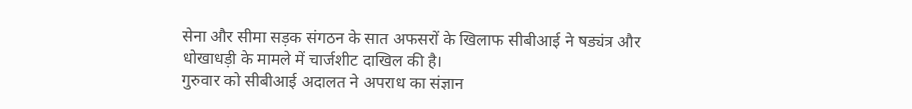सेना और सीमा सड़क संगठन के सात अफसरों के खिलाफ सीबीआई ने षड्यंत्र और धोखाधड़ी के मामले में चार्जशीट दाखिल की है।
गुरुवार को सीबीआई अदालत ने अपराध का संज्ञान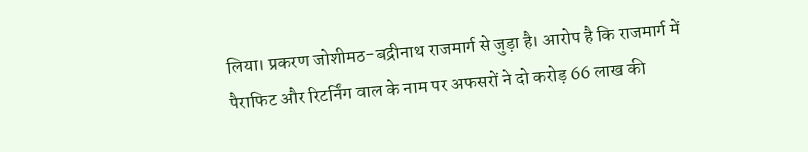लिया। प्रकरण जोशीमठ-बद्रीनाथ राजमार्ग से जुड़ा है। आरोप है कि राजमार्ग में पैराफिट और रिटर्निंग वाल के नाम पर अफसरों ने दो करोड़ 66 लाख की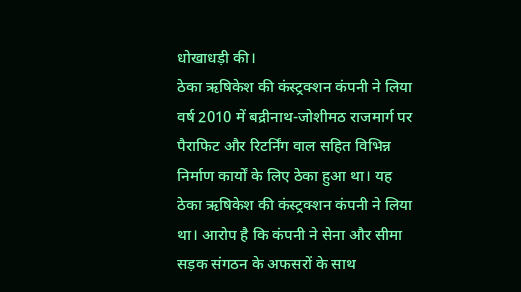धोखाधड़ी की।
ठेका ऋषिकेश की कंस्ट्रक्शन कंपनी ने लिया
वर्ष 2010 में बद्रीनाथ-जोशीमठ राजमार्ग पर पैराफिट और रिटर्निंग वाल सहित विभिन्न निर्माण कार्यों के लिए ठेका हुआ था। यह ठेका ऋषिकेश की कंस्ट्रक्शन कंपनी ने लिया था। आरोप है कि कंपनी ने सेना और सीमा सड़क संगठन के अफसरों के साथ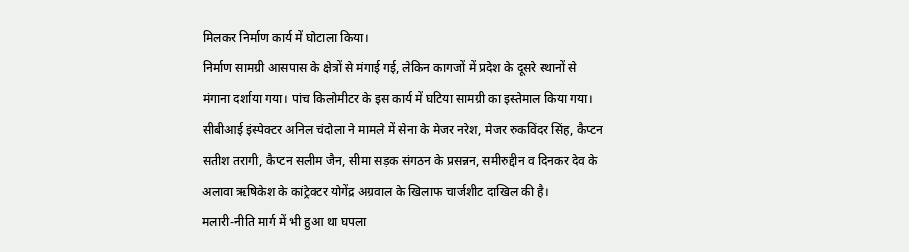मिलकर निर्माण कार्य में घोटाला किया।
निर्माण सामग्री आसपास के क्षेत्रों से मंगाई गई, लेकिन कागजों में प्रदेश के दूसरे स्थानों से मंगाना दर्शाया गया। पांच किलोमीटर के इस कार्य में घटिया सामग्री का इस्तेमाल किया गया।
सीबीआई इंस्पेक्टर अनिल चंदोला ने मामले में सेना के मेजर नरेश, मेजर रुकविंदर सिंह, कैप्टन सतीश तरागी, कैप्टन सलीम जैन, सीमा सड़क संगठन के प्रसन्नन, समीरुद्दीन व दिनकर देव के अलावा ऋषिकेश के कांट्रेक्टर योगेंद्र अग्रवाल के खिलाफ चार्जशीट दाखिल की है।
मलारी-नीति मार्ग में भी हुआ था घपला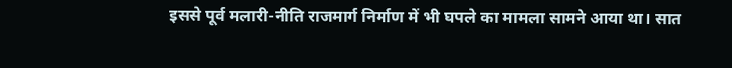इससे पूर्व मलारी-नीति राजमार्ग निर्माण में भी घपले का मामला सामने आया था। सात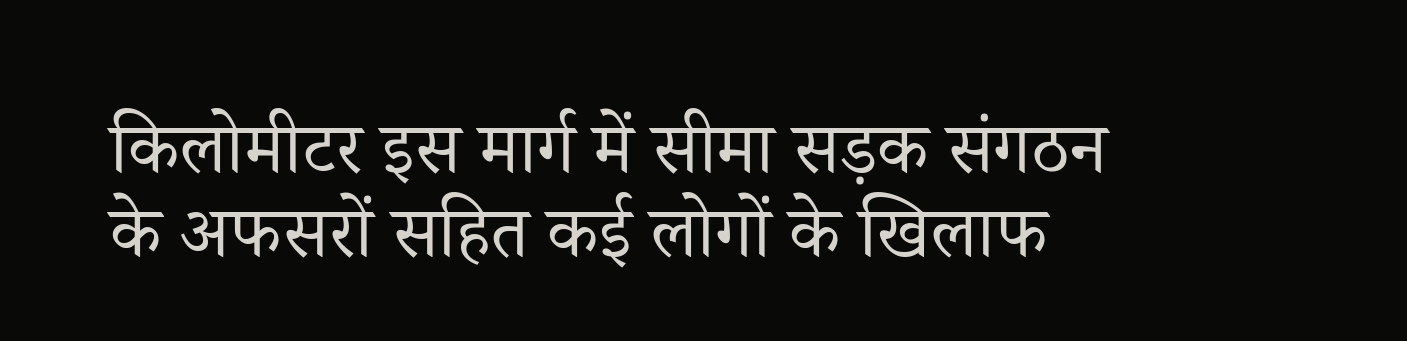किलोमीटर इस मार्ग में सीमा सड़क संगठन के अफसरों सहित कई लोगों के खिलाफ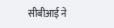सीबीआई ने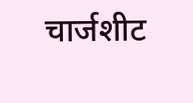चार्जशीट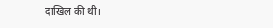दाखिल की थी।